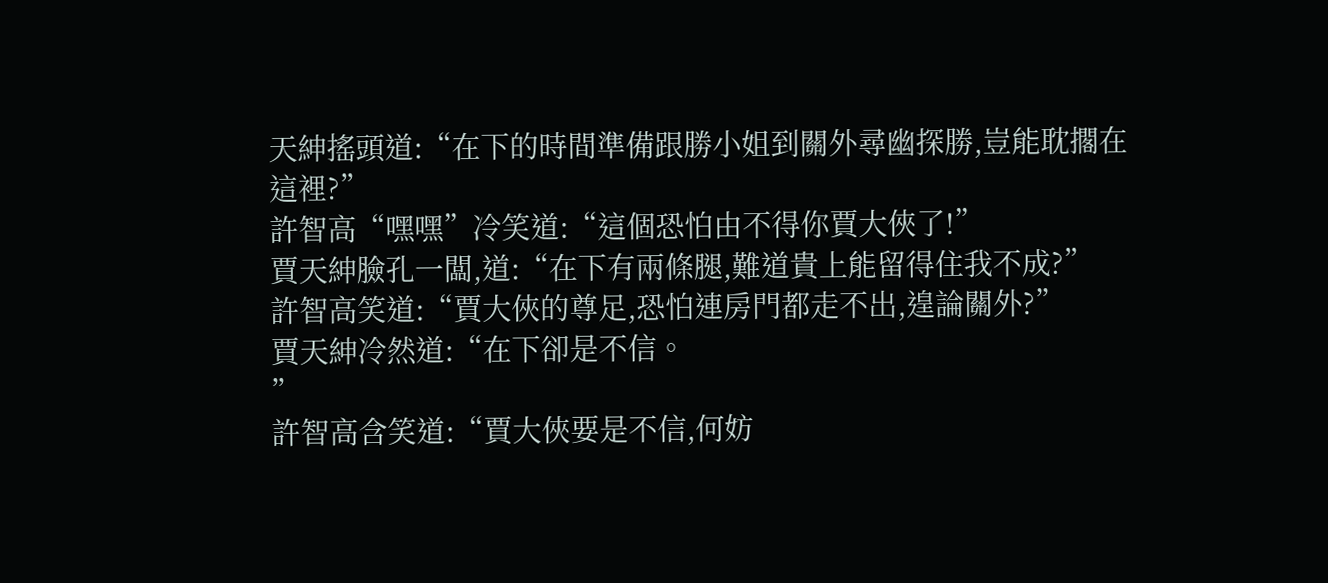天紳搖頭道:“在下的時間準備跟勝小姐到關外尋幽探勝,豈能耽擱在這裡?”
許智高“嘿嘿”冷笑道:“這個恐怕由不得你賈大俠了!”
賈天紳臉孔一闆,道:“在下有兩條腿,難道貴上能留得住我不成?”
許智高笑道:“賈大俠的尊足,恐怕連房門都走不出,遑論關外?”
賈天紳冷然道:“在下卻是不信。
”
許智高含笑道:“賈大俠要是不信,何妨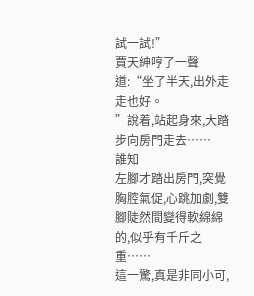試一試!”
賈天紳哼了一聲道:“坐了半天,出外走走也好。
”說着,站起身來,大踏步向房門走去……
誰知
左腳才踏出房門,突覺胸腔氣促,心跳加劇,雙腳陡然間變得軟綿綿的,似乎有千斤之重……
這一驚,真是非同小可,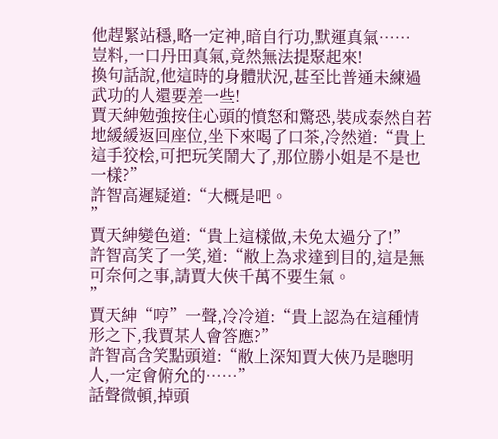他趕緊站穩,略一定神,暗自行功,默運真氣……
豈料,一口丹田真氣,竟然無法提聚起來!
換句話說,他這時的身體狀況,甚至比普通未練過武功的人還要差一些!
賈天紳勉強按住心頭的憤怒和驚恐,裝成泰然自若地緩緩返回座位,坐下來喝了口茶,冷然道:“貴上這手狡桧,可把玩笑鬧大了,那位勝小姐是不是也一樣?”
許智高遲疑道:“大概是吧。
”
賈天紳變色道:“貴上這樣做,未免太過分了!”
許智高笑了一笑,道:“敝上為求達到目的,這是無可奈何之事,請賈大俠千萬不要生氣。
”
賈天紳“哼”一聲,冷冷道:“貴上認為在這種情形之下,我賈某人會答應?”
許智高含笑點頭道:“敝上深知賈大俠乃是聰明人,一定會俯允的……”
話聲微頓,掉頭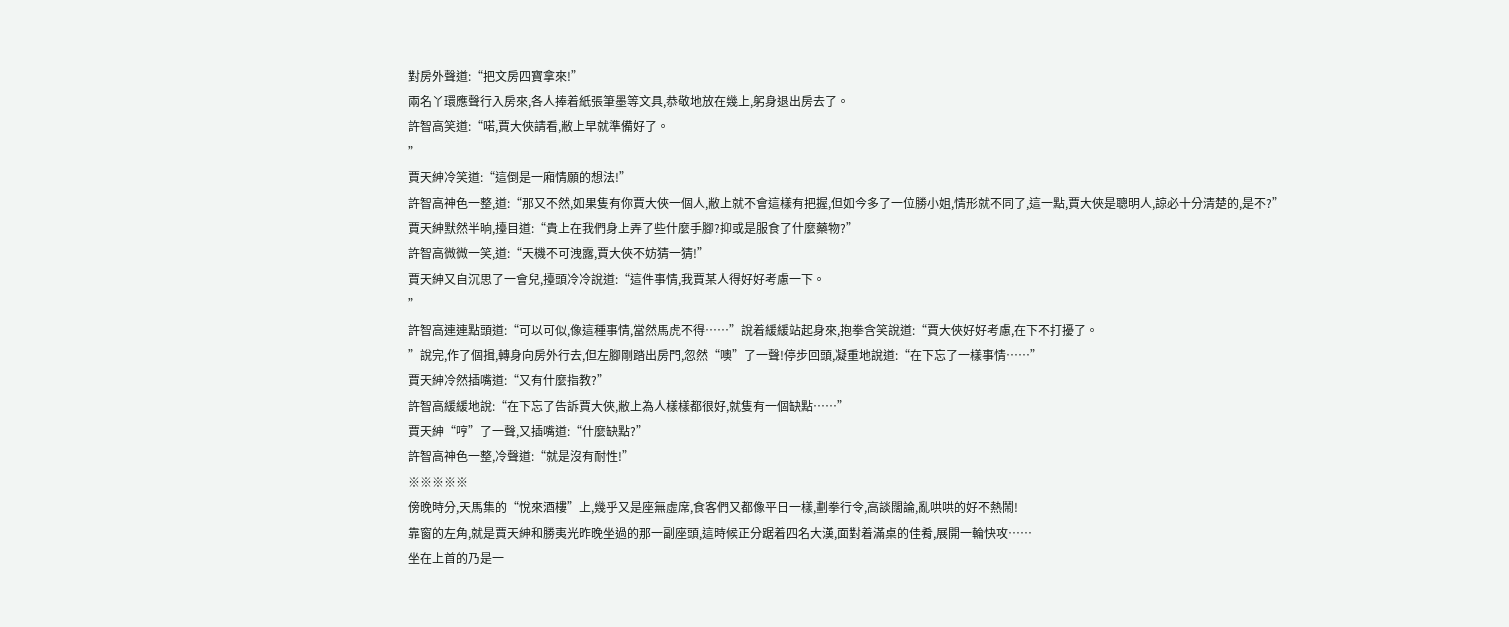對房外聲道:“把文房四寶拿來!”
兩名丫環應聲行入房來,各人捧着紙張筆墨等文具,恭敬地放在幾上,躬身退出房去了。
許智高笑道:“喏,賈大俠請看,敝上早就準備好了。
”
賈天紳冷笑道:“這倒是一廂情願的想法!”
許智高神色一整,道:“那又不然,如果隻有你賈大俠一個人,敝上就不會這樣有把握,但如今多了一位勝小姐,情形就不同了,這一點,賈大俠是聰明人,諒必十分清楚的,是不?”
賈天紳默然半晌,擡目道:“貴上在我們身上弄了些什麼手腳?抑或是服食了什麼藥物?”
許智高微微一笑,道:“天機不可洩露,賈大俠不妨猜一猜!”
賈天紳又自沉思了一會兒,擡頭冷冷說道:“這件事情,我賈某人得好好考慮一下。
”
許智高連連點頭道:“可以可似,像這種事情,當然馬虎不得……”說着緩緩站起身來,抱拳含笑說道:“賈大俠好好考慮,在下不打擾了。
”說完,作了個揖,轉身向房外行去,但左腳剛踏出房門,忽然“噢”了一聲!停步回頭,凝重地說道:“在下忘了一樣事情……”
賈天紳冷然插嘴道:“又有什麼指教?”
許智高緩緩地說:“在下忘了告訴賈大俠,敝上為人樣樣都很好,就隻有一個缺點……”
賈天紳“哼”了一聲,又插嘴道:“什麼缺點?”
許智高神色一整,冷聲道:“就是沒有耐性!”
※※※※※
傍晚時分,天馬集的“悅來酒樓”上,幾乎又是座無虛席,食客們又都像平日一樣,劃拳行令,高談闊論,亂哄哄的好不熱鬧!
靠窗的左角,就是賈天紳和勝夷光昨晚坐過的那一副座頭,這時候正分踞着四名大漢,面對着滿桌的佳肴,展開一輪快攻……
坐在上首的乃是一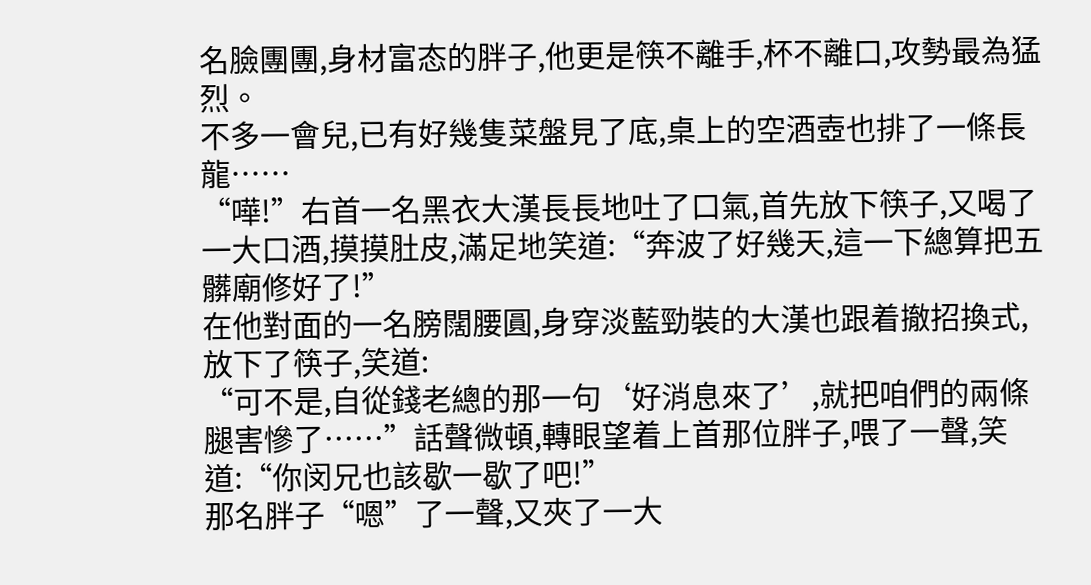名臉團團,身材富态的胖子,他更是筷不離手,杯不離口,攻勢最為猛烈。
不多一會兒,已有好幾隻菜盤見了底,桌上的空酒壺也排了一條長龍……
“嘩!”右首一名黑衣大漢長長地吐了口氣,首先放下筷子,又喝了一大口酒,摸摸肚皮,滿足地笑道:“奔波了好幾天,這一下總算把五髒廟修好了!”
在他對面的一名膀闊腰圓,身穿淡藍勁裝的大漢也跟着撤招換式,放下了筷子,笑道:
“可不是,自從錢老總的那一句‘好消息來了’,就把咱們的兩條腿害慘了……”話聲微頓,轉眼望着上首那位胖子,喂了一聲,笑道:“你闵兄也該歇一歇了吧!”
那名胖子“嗯”了一聲,又夾了一大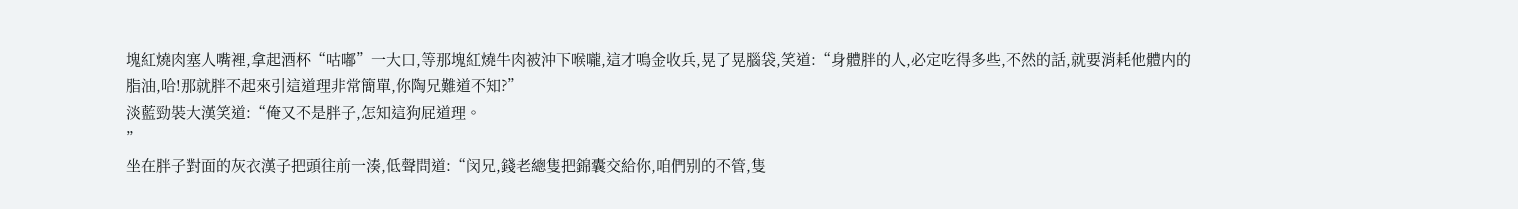塊紅燒肉塞人嘴裡,拿起酒杯“咕嘟”一大口,等那塊紅燒牛肉被沖下喉嚨,這才鳴金收兵,晃了晃腦袋,笑道:“身體胖的人,必定吃得多些,不然的話,就要消耗他體内的脂油,哈!那就胖不起來引這道理非常簡單,你陶兄難道不知?”
淡藍勁裝大漢笑道:“俺又不是胖子,怎知這狗屁道理。
”
坐在胖子對面的灰衣漢子把頭往前一湊,低聲問道:“闵兄,錢老總隻把錦囊交給你,咱們别的不管,隻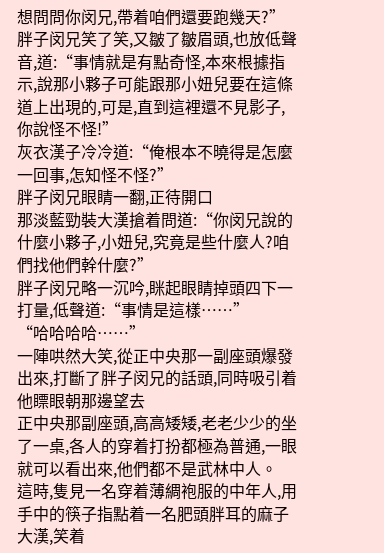想問問你闵兄,帶着咱們還要跑幾天?”
胖子闵兄笑了笑,又皺了皺眉頭,也放低聲音,道:“事情就是有點奇怪,本來根據指示,說那小夥子可能跟那小妞兒要在這條道上出現的,可是,直到這裡還不見影子,你說怪不怪!”
灰衣漢子冷冷道:“俺根本不曉得是怎麼一回事,怎知怪不怪?”
胖子闵兄眼睛一翻,正待開口
那淡藍勁裝大漢搶着問道:“你闵兄說的什麼小夥子,小妞兒,究竟是些什麼人?咱們找他們幹什麼?”
胖子闵兄略一沉吟,眯起眼睛掉頭四下一打量,低聲道:“事情是這樣……”
“哈哈哈哈……”
一陣哄然大笑,從正中央那一副座頭爆發出來,打斷了胖子闵兄的話頭,同時吸引着他瞟眼朝那邊望去
正中央那副座頭,高高矮矮,老老少少的坐了一桌,各人的穿着打扮都極為普通,一眼就可以看出來,他們都不是武林中人。
這時,隻見一名穿着薄綢袍服的中年人,用手中的筷子指點着一名肥頭胖耳的麻子大漢,笑着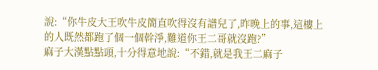說:“你牛皮大王吹牛皮簡直吹得沒有譜兒了,昨晚上的事,這樓上的人既然都跑了個一個幹淨,難道你王二哥就沒跑?”
麻子大漢點點頭,十分得意地說:“不錯,就是我王二麻子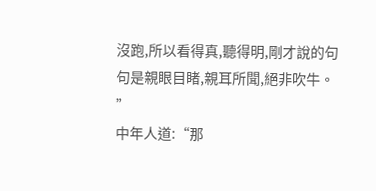沒跑,所以看得真,聽得明,剛才說的句句是親眼目睹,親耳所聞,絕非吹牛。
”
中年人道:“那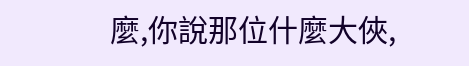麼,你說那位什麼大俠,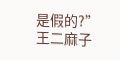是假的?”
王二麻子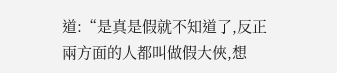道:“是真是假就不知道了,反正兩方面的人都叫做假大俠,想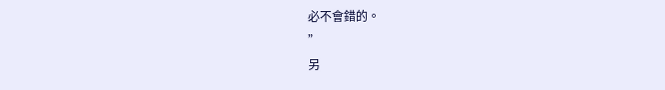必不會錯的。
”
另